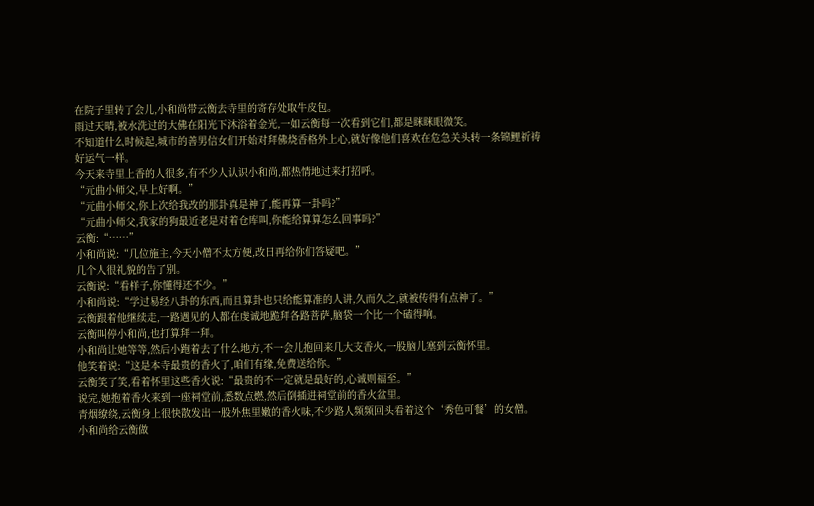在院子里转了会儿,小和尚带云衡去寺里的寄存处取牛皮包。
雨过天晴,被水洗过的大佛在阳光下沐浴着金光,一如云衡每一次看到它们,都是眯眯眼微笑。
不知道什么时候起,城市的善男信女们开始对拜佛烧香格外上心,就好像他们喜欢在危急关头转一条锦鲤祈祷好运气一样。
今天来寺里上香的人很多,有不少人认识小和尚,都热情地过来打招呼。
“元曲小师父,早上好啊。”
“元曲小师父,你上次给我改的那卦真是神了,能再算一卦吗?”
“元曲小师父,我家的狗最近老是对着仓库叫,你能给算算怎么回事吗?”
云衡:“……”
小和尚说:“几位施主,今天小僧不太方便,改日再给你们答疑吧。”
几个人很礼貌的告了别。
云衡说:“看样子,你懂得还不少。”
小和尚说:“学过易经八卦的东西,而且算卦也只给能算准的人讲,久而久之,就被传得有点神了。”
云衡跟着他继续走,一路遇见的人都在虔诚地跪拜各路菩萨,脑袋一个比一个磕得响。
云衡叫停小和尚,也打算拜一拜。
小和尚让她等等,然后小跑着去了什么地方,不一会儿抱回来几大支香火,一股脑儿塞到云衡怀里。
他笑着说:“这是本寺最贵的香火了,咱们有缘,免费送给你。”
云衡笑了笑,看着怀里这些香火说:“最贵的不一定就是最好的,心诚则福至。”
说完,她抱着香火来到一座祠堂前,悉数点燃,然后倒插进祠堂前的香火盆里。
青烟缭绕,云衡身上很快散发出一股外焦里嫩的香火味,不少路人频频回头看着这个‘秀色可餐’的女僧。
小和尚给云衡做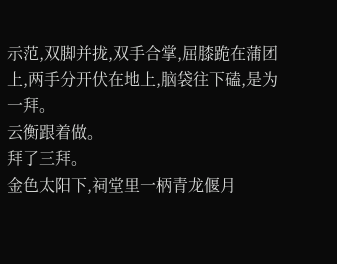示范,双脚并拢,双手合掌,屈膝跪在蒲团上,两手分开伏在地上,脑袋往下磕,是为一拜。
云衡跟着做。
拜了三拜。
金色太阳下,祠堂里一柄青龙偃月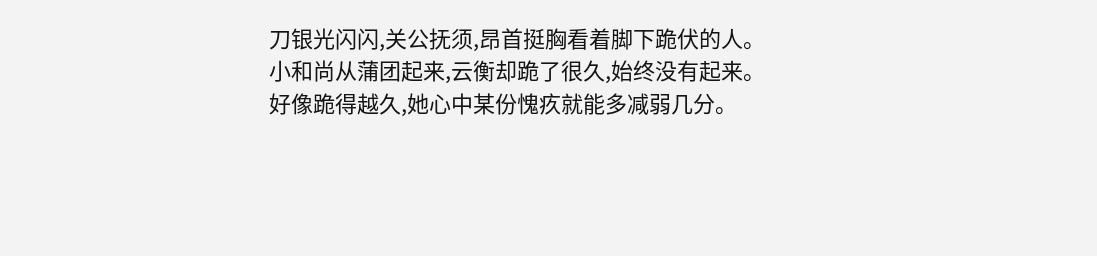刀银光闪闪,关公抚须,昂首挺胸看着脚下跪伏的人。
小和尚从蒲团起来,云衡却跪了很久,始终没有起来。
好像跪得越久,她心中某份愧疚就能多减弱几分。